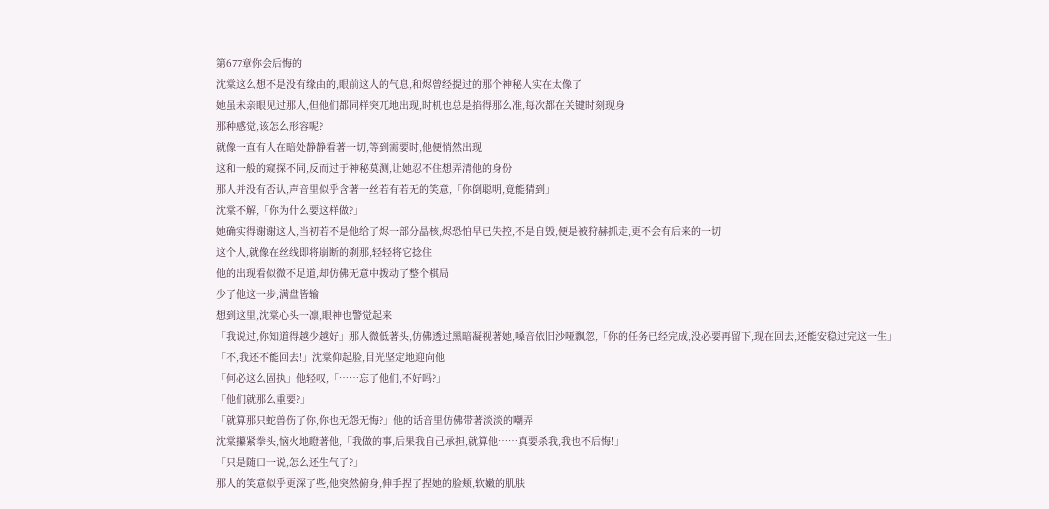第677章你会后悔的
沈棠这么想不是没有缘由的,眼前这人的气息,和烬曾经提过的那个神秘人实在太像了
她虽未亲眼见过那人,但他们都同样突兀地出现,时机也总是掐得那么准,每次都在关键时刻现身
那种感觉,该怎么形容呢?
就像一直有人在暗处静静看著一切,等到需要时,他便悄然出现
这和一般的窥探不同,反而过于神秘莫测,让她忍不住想弄清他的身份
那人并没有否认,声音里似乎含著一丝若有若无的笑意,「你倒聪明,竟能猜到」
沈棠不解,「你为什么要这样做?」
她确实得谢谢这人,当初若不是他给了烬一部分晶核,烬恐怕早已失控,不是自毁,便是被狩赫抓走,更不会有后来的一切
这个人,就像在丝线即将崩断的刹那,轻轻将它捻住
他的出现看似微不足道,却仿佛无意中拨动了整个棋局
少了他这一步,满盘皆输
想到这里,沈棠心头一凛,眼神也警觉起来
「我说过,你知道得越少越好」那人微低著头,仿佛透过黑暗凝视著她,嗓音依旧沙哑飘忽,「你的任务已经完成,没必要再留下,现在回去,还能安稳过完这一生」
「不,我还不能回去!」沈棠仰起脸,目光坚定地迎向他
「何必这么固执」他轻叹,「……忘了他们,不好吗?」
「他们就那么重要?」
「就算那只蛇兽伤了你,你也无怨无悔?」他的话音里仿佛带著淡淡的嘲弄
沈棠攥紧拳头,恼火地瞪著他,「我做的事,后果我自己承担,就算他……真要杀我,我也不后悔!」
「只是随口一说,怎么还生气了?」
那人的笑意似乎更深了些,他突然俯身,伸手捏了捏她的脸颊,软嫩的肌肤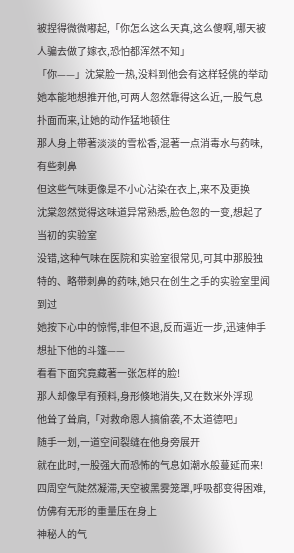被捏得微微嘟起,「你怎么这么天真,这么傻啊,哪天被人骗去做了嫁衣,恐怕都浑然不知」
「你——」沈棠脸一热,没料到他会有这样轻佻的举动
她本能地想推开他,可两人忽然靠得这么近,一股气息扑面而来,让她的动作猛地顿住
那人身上带著淡淡的雪松香,混著一点消毒水与药味,有些刺鼻
但这些气味更像是不小心沾染在衣上,来不及更换
沈棠忽然觉得这味道异常熟悉,脸色忽的一变,想起了当初的实验室
没错,这种气味在医院和实验室很常见,可其中那股独特的、略带刺鼻的药味,她只在创生之手的实验室里闻到过
她按下心中的惊愕,非但不退,反而逼近一步,迅速伸手想扯下他的斗篷——
看看下面究竟藏著一张怎样的脸!
那人却像早有预料,身形倏地消失,又在数米外浮现
他耸了耸肩,「对救命恩人搞偷袭,不太道德吧」
随手一划,一道空间裂缝在他身旁展开
就在此时,一股强大而恐怖的气息如潮水般蔓延而来!
四周空气陡然凝滞,天空被黑雾笼罩,呼吸都变得困难,仿佛有无形的重量压在身上
神秘人的气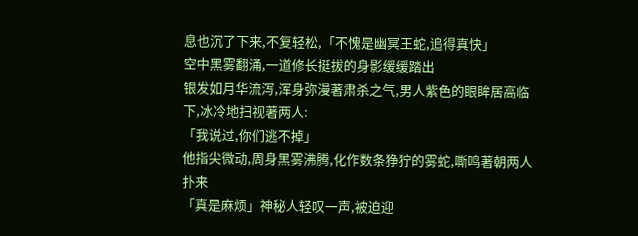息也沉了下来,不复轻松,「不愧是幽冥王蛇,追得真快」
空中黑雾翻涌,一道修长挺拔的身影缓缓踏出
银发如月华流泻,浑身弥漫著肃杀之气,男人紫色的眼眸居高临下,冰冷地扫视著两人:
「我说过,你们逃不掉」
他指尖微动,周身黑雾沸腾,化作数条狰狞的雾蛇,嘶鸣著朝两人扑来
「真是麻烦」神秘人轻叹一声,被迫迎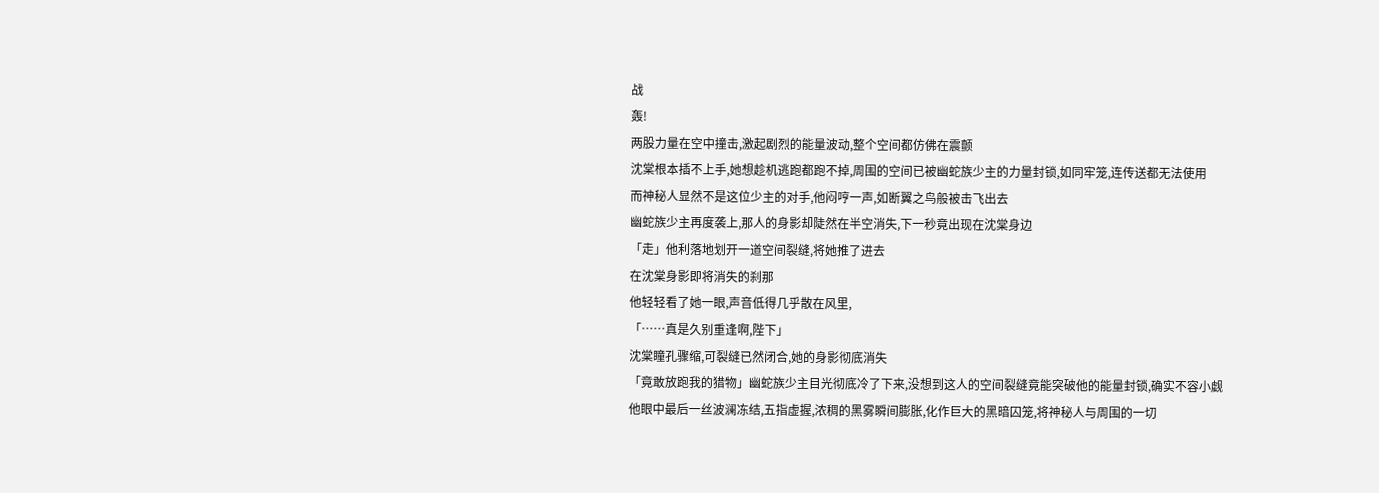战
轰!
两股力量在空中撞击,激起剧烈的能量波动,整个空间都仿佛在震颤
沈棠根本插不上手,她想趁机逃跑都跑不掉,周围的空间已被幽蛇族少主的力量封锁,如同牢笼,连传送都无法使用
而神秘人显然不是这位少主的对手,他闷哼一声,如断翼之鸟般被击飞出去
幽蛇族少主再度袭上,那人的身影却陡然在半空消失,下一秒竟出现在沈棠身边
「走」他利落地划开一道空间裂缝,将她推了进去
在沈棠身影即将消失的刹那
他轻轻看了她一眼,声音低得几乎散在风里,
「……真是久别重逢啊,陛下」
沈棠瞳孔骤缩,可裂缝已然闭合,她的身影彻底消失
「竟敢放跑我的猎物」幽蛇族少主目光彻底冷了下来,没想到这人的空间裂缝竟能突破他的能量封锁,确实不容小觑
他眼中最后一丝波澜冻结,五指虚握,浓稠的黑雾瞬间膨胀,化作巨大的黑暗囚笼,将神秘人与周围的一切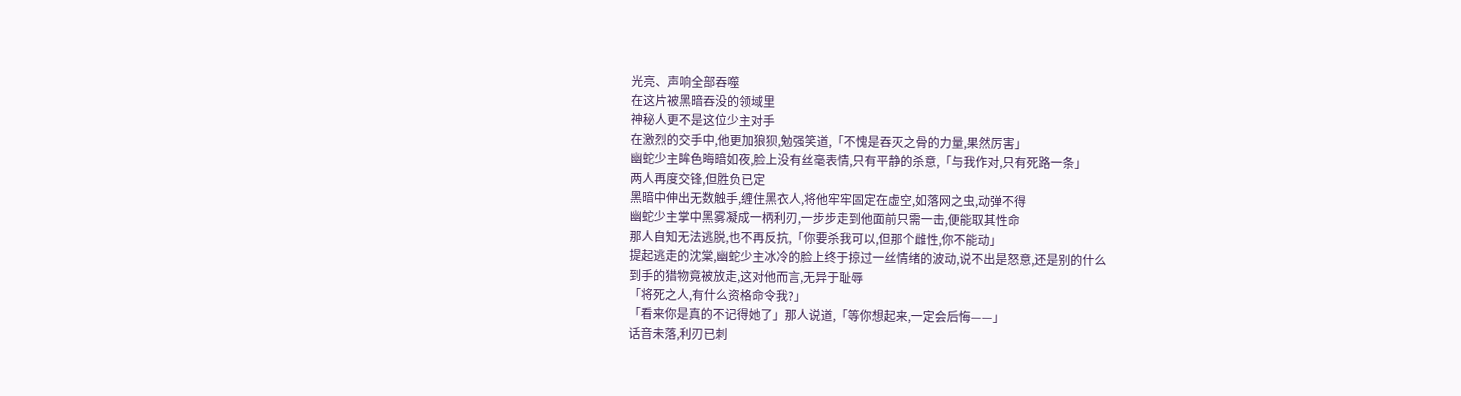光亮、声响全部吞噬
在这片被黑暗吞没的领域里
神秘人更不是这位少主对手
在激烈的交手中,他更加狼狈,勉强笑道,「不愧是吞灭之骨的力量,果然厉害」
幽蛇少主眸色晦暗如夜,脸上没有丝毫表情,只有平静的杀意,「与我作对,只有死路一条」
两人再度交锋,但胜负已定
黑暗中伸出无数触手,缠住黑衣人,将他牢牢固定在虚空,如落网之虫,动弹不得
幽蛇少主掌中黑雾凝成一柄利刃,一步步走到他面前只需一击,便能取其性命
那人自知无法逃脱,也不再反抗,「你要杀我可以,但那个雌性,你不能动」
提起逃走的沈棠,幽蛇少主冰冷的脸上终于掠过一丝情绪的波动,说不出是怒意,还是别的什么
到手的猎物竟被放走,这对他而言,无异于耻辱
「将死之人,有什么资格命令我?」
「看来你是真的不记得她了」那人说道,「等你想起来,一定会后悔——」
话音未落,利刃已刺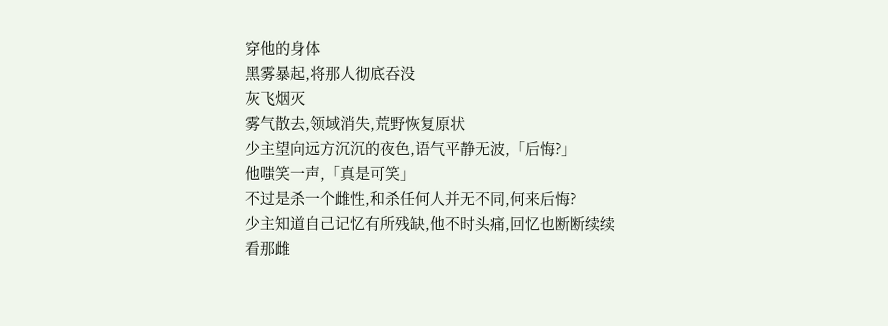穿他的身体
黑雾暴起,将那人彻底吞没
灰飞烟灭
雾气散去,领域消失,荒野恢复原状
少主望向远方沉沉的夜色,语气平静无波,「后悔?」
他嗤笑一声,「真是可笑」
不过是杀一个雌性,和杀任何人并无不同,何来后悔?
少主知道自己记忆有所残缺,他不时头痛,回忆也断断续续
看那雌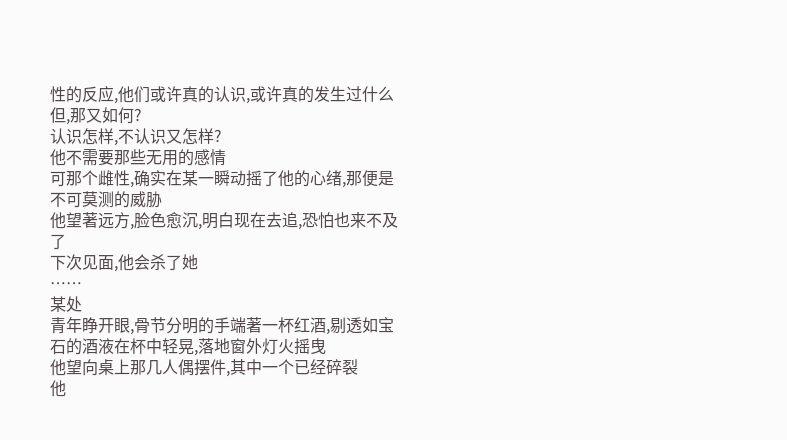性的反应,他们或许真的认识,或许真的发生过什么
但,那又如何?
认识怎样,不认识又怎样?
他不需要那些无用的感情
可那个雌性,确实在某一瞬动摇了他的心绪,那便是不可莫测的威胁
他望著远方,脸色愈沉,明白现在去追,恐怕也来不及了
下次见面,他会杀了她
……
某处
青年睁开眼,骨节分明的手端著一杯红酒,剔透如宝石的酒液在杯中轻晃,落地窗外灯火摇曳
他望向桌上那几人偶摆件,其中一个已经碎裂
他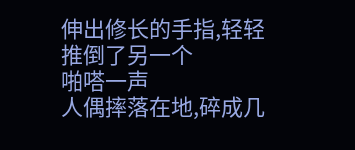伸出修长的手指,轻轻推倒了另一个
啪嗒一声
人偶摔落在地,碎成几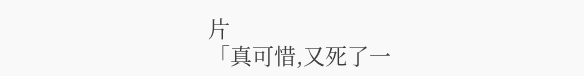片
「真可惜,又死了一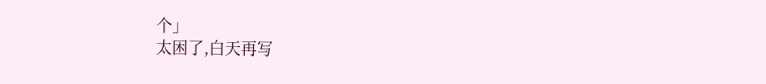个」
太困了,白天再写